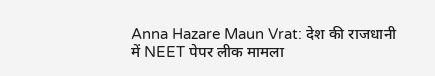Anna Hazare Maun Vrat: देश की राजधानी में NEET पेपर लीक मामला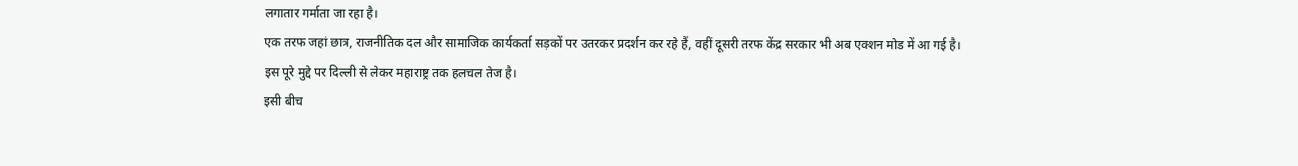लगातार गर्माता जा रहा है।
एक तरफ जहां छात्र, राजनीतिक दल और सामाजिक कार्यकर्ता सड़कों पर उतरकर प्रदर्शन कर रहे हैं, वहीं दूसरी तरफ केंद्र सरकार भी अब एक्शन मोड में आ गई है।
इस पूरे मुद्दे पर दिल्ली से लेकर महाराष्ट्र तक हलचल तेज है।
इसी बीच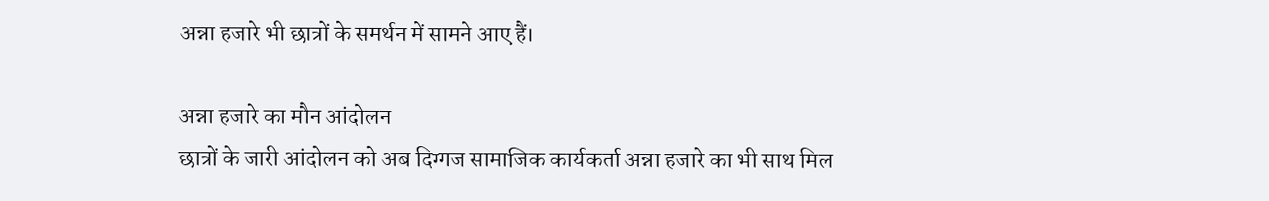अन्ना हजारे भी छात्रों के समर्थन में सामने आए हैं।

अन्ना हजारे का मौन आंदोलन
छात्रों के जारी आंदोलन को अब दिग्गज सामाजिक कार्यकर्ता अन्ना हजारे का भी साथ मिल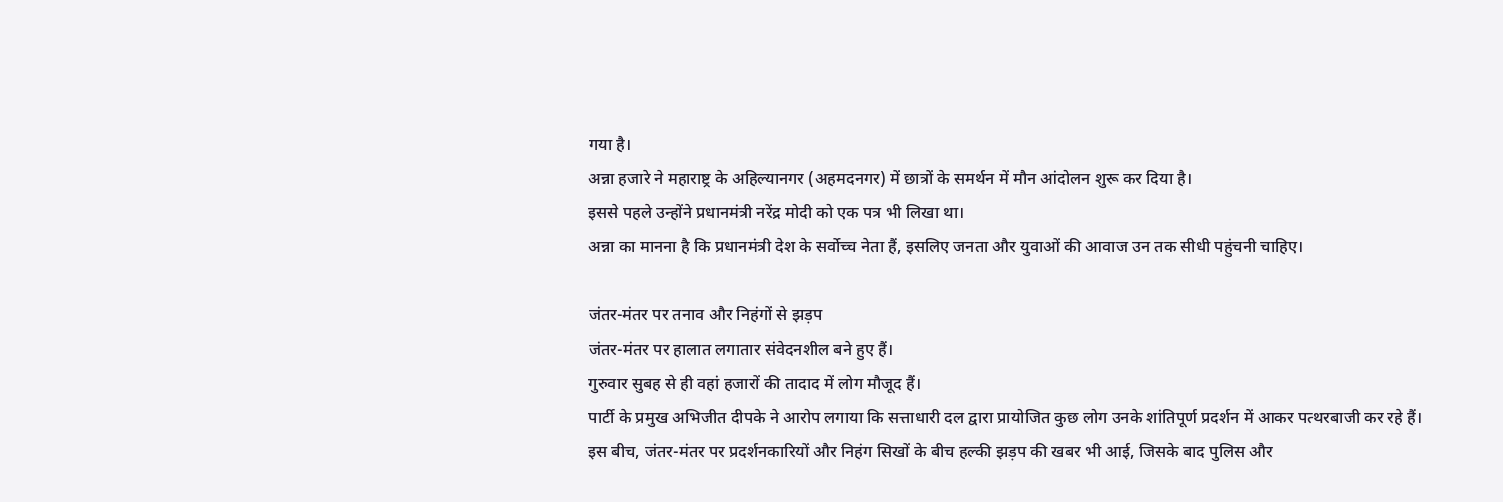गया है।
अन्ना हजारे ने महाराष्ट्र के अहिल्यानगर (अहमदनगर) में छात्रों के समर्थन में मौन आंदोलन शुरू कर दिया है।
इससे पहले उन्होंने प्रधानमंत्री नरेंद्र मोदी को एक पत्र भी लिखा था।
अन्ना का मानना है कि प्रधानमंत्री देश के सर्वोच्च नेता हैं, इसलिए जनता और युवाओं की आवाज उन तक सीधी पहुंचनी चाहिए।

जंतर-मंतर पर तनाव और निहंगों से झड़प
जंतर-मंतर पर हालात लगातार संवेदनशील बने हुए हैं।
गुरुवार सुबह से ही वहां हजारों की तादाद में लोग मौजूद हैं।
पार्टी के प्रमुख अभिजीत दीपके ने आरोप लगाया कि सत्ताधारी दल द्वारा प्रायोजित कुछ लोग उनके शांतिपूर्ण प्रदर्शन में आकर पत्थरबाजी कर रहे हैं।
इस बीच, जंतर-मंतर पर प्रदर्शनकारियों और निहंग सिखों के बीच हल्की झड़प की खबर भी आई, जिसके बाद पुलिस और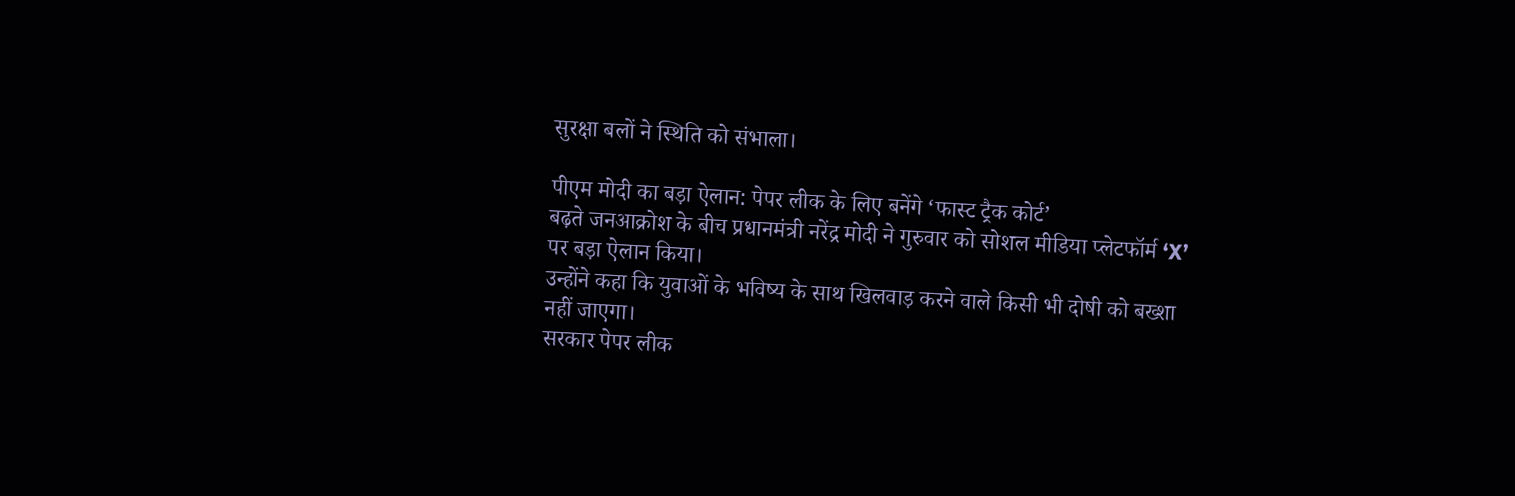सुरक्षा बलों ने स्थिति को संभाला।

पीएम मोदी का बड़ा ऐलान: पेपर लीक के लिए बनेंगे ‘फास्ट ट्रैक कोर्ट’
बढ़ते जनआक्रोश के बीच प्रधानमंत्री नरेंद्र मोदी ने गुरुवार को सोशल मीडिया प्लेटफॉर्म ‘X’ पर बड़ा ऐलान किया।
उन्होंने कहा कि युवाओं के भविष्य के साथ खिलवाड़ करने वाले किसी भी दोषी को बख्शा नहीं जाएगा।
सरकार पेपर लीक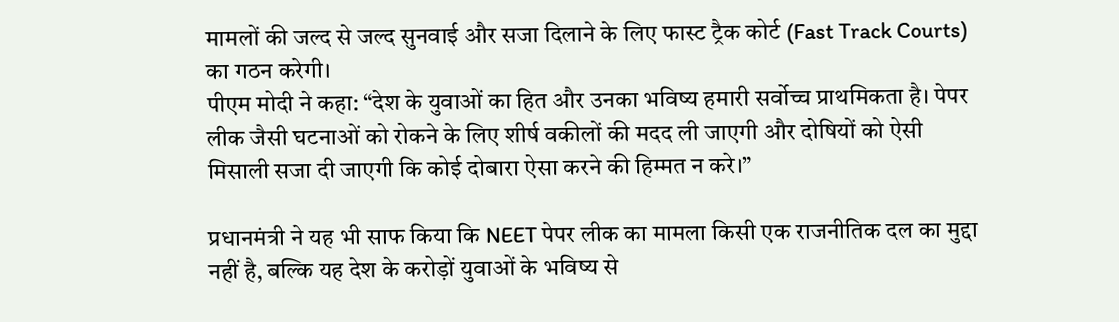मामलों की जल्द से जल्द सुनवाई और सजा दिलाने के लिए फास्ट ट्रैक कोर्ट (Fast Track Courts) का गठन करेगी।
पीएम मोदी ने कहा: “देश के युवाओं का हित और उनका भविष्य हमारी सर्वोच्च प्राथमिकता है। पेपर लीक जैसी घटनाओं को रोकने के लिए शीर्ष वकीलों की मदद ली जाएगी और दोषियों को ऐसी मिसाली सजा दी जाएगी कि कोई दोबारा ऐसा करने की हिम्मत न करे।”

प्रधानमंत्री ने यह भी साफ किया कि NEET पेपर लीक का मामला किसी एक राजनीतिक दल का मुद्दा नहीं है, बल्कि यह देश के करोड़ों युवाओं के भविष्य से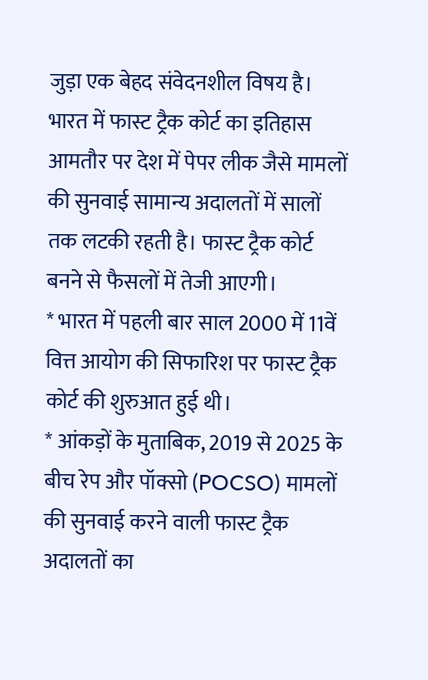जुड़ा एक बेहद संवेदनशील विषय है।
भारत में फास्ट ट्रैक कोर्ट का इतिहास
आमतौर पर देश में पेपर लीक जैसे मामलों की सुनवाई सामान्य अदालतों में सालों तक लटकी रहती है। फास्ट ट्रैक कोर्ट बनने से फैसलों में तेजी आएगी।
* भारत में पहली बार साल 2000 में 11वें वित्त आयोग की सिफारिश पर फास्ट ट्रैक कोर्ट की शुरुआत हुई थी।
* आंकड़ों के मुताबिक, 2019 से 2025 के बीच रेप और पॉक्सो (POCSO) मामलों की सुनवाई करने वाली फास्ट ट्रैक अदालतों का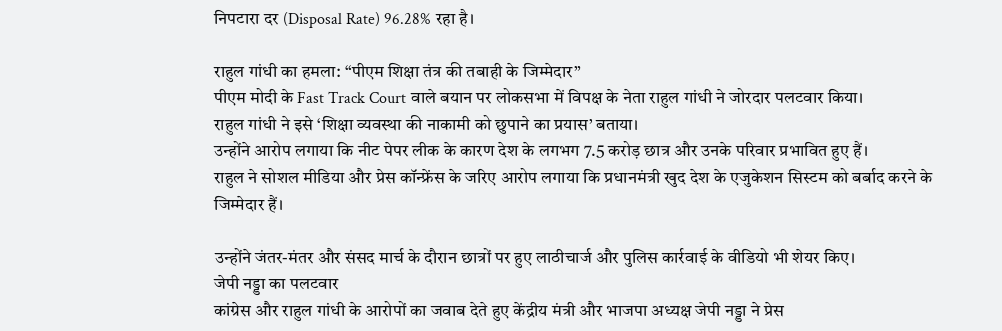निपटारा दर (Disposal Rate) 96.28% रहा है।

राहुल गांधी का हमला: “पीएम शिक्षा तंत्र की तबाही के जिम्मेदार”
पीएम मोदी के Fast Track Court वाले बयान पर लोकसभा में विपक्ष के नेता राहुल गांधी ने जोरदार पलटवार किया।
राहुल गांधी ने इसे ‘शिक्षा व्यवस्था की नाकामी को छुपाने का प्रयास’ बताया।
उन्होंने आरोप लगाया कि नीट पेपर लीक के कारण देश के लगभग 7.5 करोड़ छात्र और उनके परिवार प्रभावित हुए हैं।
राहुल ने सोशल मीडिया और प्रेस कॉन्फ्रेंस के जरिए आरोप लगाया कि प्रधानमंत्री खुद देश के एजुकेशन सिस्टम को बर्बाद करने के जिम्मेदार हैं।

उन्होंने जंतर-मंतर और संसद मार्च के दौरान छात्रों पर हुए लाठीचार्ज और पुलिस कार्रवाई के वीडियो भी शेयर किए।
जेपी नड्डा का पलटवार
कांग्रेस और राहुल गांधी के आरोपों का जवाब देते हुए केंद्रीय मंत्री और भाजपा अध्यक्ष जेपी नड्डा ने प्रेस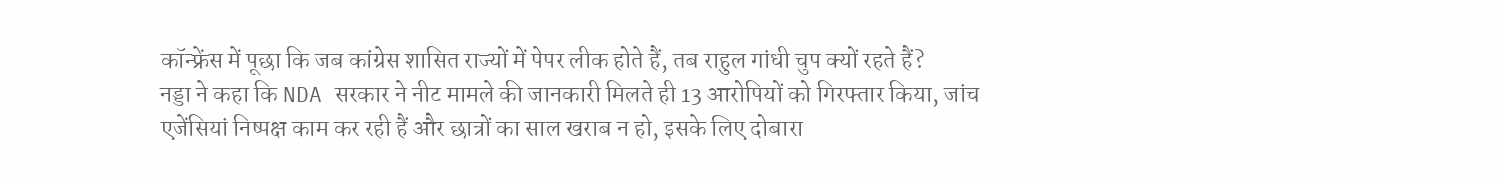कॉन्फ्रेंस में पूछा कि जब कांग्रेस शासित राज्यों में पेपर लीक होते हैं, तब राहुल गांधी चुप क्यों रहते हैं?
नड्डा ने कहा कि NDA सरकार ने नीट मामले की जानकारी मिलते ही 13 आरोपियों को गिरफ्तार किया, जांच एजेंसियां निष्पक्ष काम कर रही हैं और छात्रों का साल खराब न हो, इसके लिए दोबारा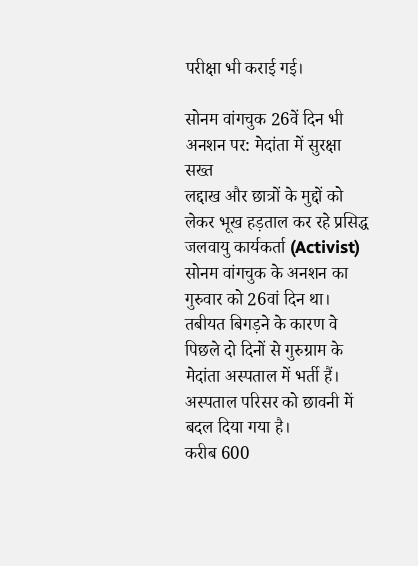परीक्षा भी कराई गई।

सोनम वांगचुक 26वें दिन भी अनशन पर: मेदांता में सुरक्षा सख्त
लद्दाख और छात्रों के मुद्दों को लेकर भूख हड़ताल कर रहे प्रसिद्ध जलवायु कार्यकर्ता (Activist) सोनम वांगचुक के अनशन का गुरुवार को 26वां दिन था।
तबीयत बिगड़ने के कारण वे पिछले दो दिनों से गुरुग्राम के मेदांता अस्पताल में भर्ती हैं।
अस्पताल परिसर को छावनी में बदल दिया गया है।
करीब 600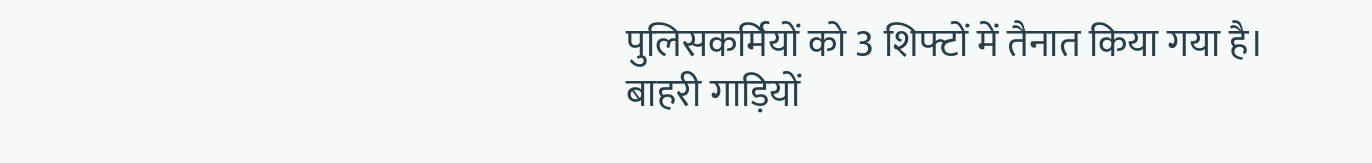पुलिसकर्मियों को 3 शिफ्टों में तैनात किया गया है।
बाहरी गाड़ियों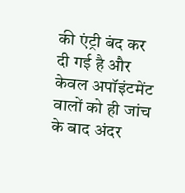की एंट्री बंद कर दी गई है और केवल अपॉइंटमेंट वालों को ही जांच के बाद अंदर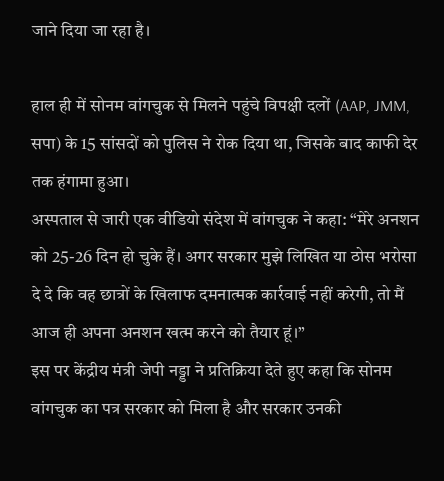जाने दिया जा रहा है।

हाल ही में सोनम वांगचुक से मिलने पहुंचे विपक्षी दलों (AAP, JMM, सपा) के 15 सांसदों को पुलिस ने रोक दिया था, जिसके बाद काफी देर तक हंगामा हुआ।
अस्पताल से जारी एक वीडियो संदेश में वांगचुक ने कहा: “मेरे अनशन को 25-26 दिन हो चुके हैं। अगर सरकार मुझे लिखित या ठोस भरोसा दे दे कि वह छात्रों के खिलाफ दमनात्मक कार्रवाई नहीं करेगी, तो मैं आज ही अपना अनशन खत्म करने को तैयार हूं।”
इस पर केंद्रीय मंत्री जेपी नड्डा ने प्रतिक्रिया देते हुए कहा कि सोनम वांगचुक का पत्र सरकार को मिला है और सरकार उनकी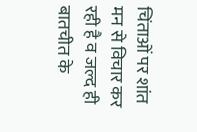चिंताओं पर शांत मन से विचार कर रही है व जल्द ही बातचीत के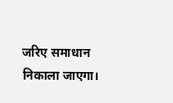जरिए समाधान निकाला जाएगा।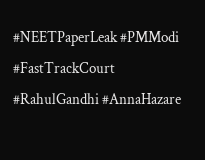#NEETPaperLeak #PMModi #FastTrackCourt #RahulGandhi #AnnaHazare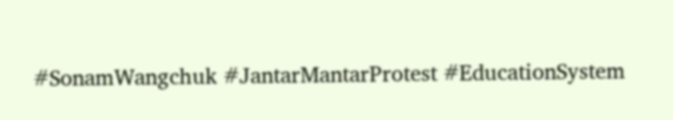#SonamWangchuk #JantarMantarProtest #EducationSystem